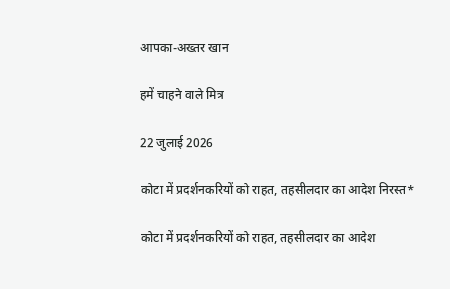आपका-अख्तर खान

हमें चाहने वाले मित्र

22 जुलाई 2026

कोटा में प्रदर्शनकरियों को राहत, तहसीलदार का आदेश निरस्त*

कोटा में प्रदर्शनकरियों को राहत, तहसीलदार का आदेश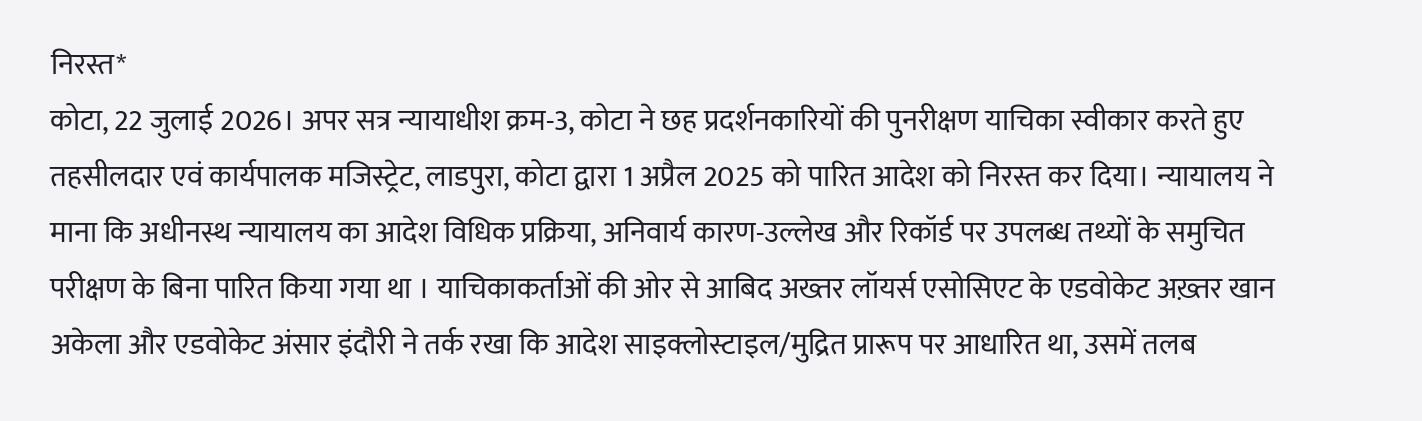निरस्त*
कोटा, 22 जुलाई 2026। अपर सत्र न्यायाधीश क्रम-3, कोटा ने छह प्रदर्शनकारियों की पुनरीक्षण याचिका स्वीकार करते हुए तहसीलदार एवं कार्यपालक मजिस्ट्रेट, लाडपुरा, कोटा द्वारा 1 अप्रैल 2025 को पारित आदेश को निरस्त कर दिया। न्यायालय ने माना कि अधीनस्थ न्यायालय का आदेश विधिक प्रक्रिया, अनिवार्य कारण-उल्लेख और रिकॉर्ड पर उपलब्ध तथ्यों के समुचित परीक्षण के बिना पारित किया गया था । याचिकाकर्ताओं की ओर से आबिद अख्तर लॉयर्स एसोसिएट के एडवोकेट अख़्तर खान अकेला और एडवोकेट अंसार इंदौरी ने तर्क रखा कि आदेश साइक्लोस्टाइल/मुद्रित प्रारूप पर आधारित था, उसमें तलब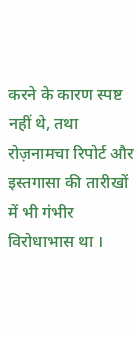करने के कारण स्पष्ट नहीं थे, तथा रोज़नामचा रिपोर्ट और इस्तगासा की तारीखों में भी गंभीर विरोधाभास था ।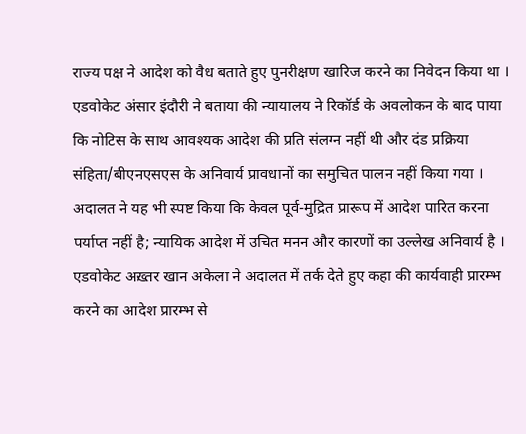राज्य पक्ष ने आदेश को वैध बताते हुए पुनरीक्षण खारिज करने का निवेदन किया था ।
एडवोकेट अंसार इंदौरी ने बताया की न्यायालय ने रिकॉर्ड के अवलोकन के बाद पाया कि नोटिस के साथ आवश्यक आदेश की प्रति संलग्न नहीं थी और दंड प्रक्रिया संहिता/बीएनएसएस के अनिवार्य प्रावधानों का समुचित पालन नहीं किया गया । अदालत ने यह भी स्पष्ट किया कि केवल पूर्व-मुद्रित प्रारूप में आदेश पारित करना पर्याप्त नहीं है; न्यायिक आदेश में उचित मनन और कारणों का उल्लेख अनिवार्य है । एडवोकेट अख़्तर खान अकेला ने अदालत में तर्क देते हुए कहा की कार्यवाही प्रारम्भ करने का आदेश प्रारम्भ से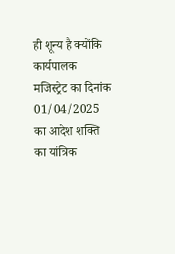ही शून्य है क्योंकि कार्यपालक मजिस्ट्रेट का दिनांक 01/04/2025 का आदेश शक्ति का यांत्रिक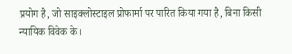प्रयोग है, जो साइक्लोस्टाइल प्रोफार्मा पर पारित किया गया है, बिना किसी न्यायिक विवेक के।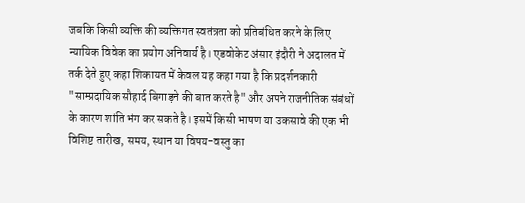जबकि किसी व्यक्ति की व्यक्तिगत स्वतंत्रता को प्रतिबंधित करने के लिए न्यायिक विवेक का प्रयोग अनिवार्य है। एडवोकेट अंसार इंदौरी ने अदालत में तर्क देते हुए कहा शिकायत में केवल यह कहा गया है कि प्रदर्शनकारी "साम्प्रदायिक सौहार्द बिगाड़ने की बात करते है" और अपने राजनीतिक संबंधों के कारण शांति भंग कर सकते है। इसमें किसी भाषण या उकसावे की एक भी विशिष्ट तारीख, समय, स्थान या विषय-वस्तु का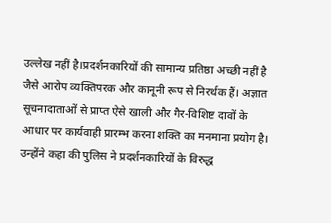उल्लेख नहीं है।प्रदर्शनकारियों की सामान्य प्रतिष्ठा अच्छी नहीं है जैसे आरोप व्यक्तिपरक और कानूनी रूप से निरर्थक हैं। अज्ञात सूचनादाताओं से प्राप्त ऐसे खाली और गैर-विशिष्ट दावों के आधार पर कार्यवाही प्रारम्भ करना शक्ति का मनमाना प्रयोग है। उन्होंने कहा की पुलिस ने प्रदर्शनकारियों के विरुद्ध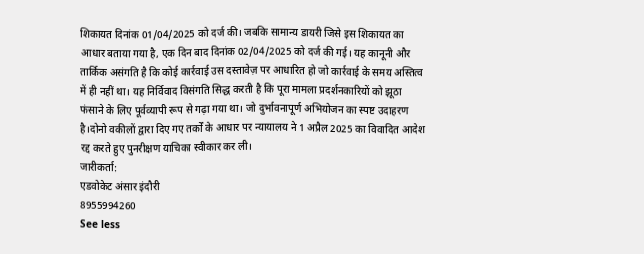शिकायत दिनांक 01/04/2025 को दर्ज की। जबकि सामान्य डायरी जिसे इस शिकायत का आधार बताया गया है, एक दिन बाद दिनांक 02/04/2025 को दर्ज की गई। यह कानूनी और तार्किक असंगति है कि कोई कार्रवाई उस दस्तावेज़ पर आधारित हो जो कार्रवाई के समय अस्तित्व में ही नहीं था। यह निर्विवाद विसंगति सिद्ध करती है कि पूरा मामला प्रदर्शनकारियों को झूठा फंसाने के लिए पूर्वव्यापी रूप से गढ़ा गया था। जो दुर्भावनापूर्ण अभियोजन का स्पष्ट उदाहरण है।दोनो वकीलों द्वारा दिए गए तर्कों के आधार पर न्यायालय ने 1 अप्रैल 2025 का विवादित आदेश रद्द करते हुए पुनरीक्षण याचिका स्वीकार कर ली।
जारीकर्ता:
एडवोकेट अंसार इंदौरी
8955994260
See less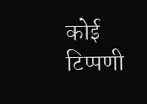कोई टिप्पणी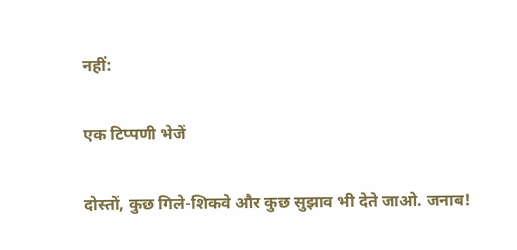नहीं:

एक टिप्पणी भेजें

दोस्तों, कुछ गिले-शिकवे और कुछ सुझाव भी देते जाओ. जनाब!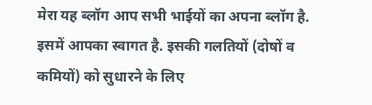मेरा यह ब्लॉग आप सभी भाईयों का अपना ब्लॉग है. इसमें आपका स्वागत है. इसकी गलतियों (दोषों व कमियों) को सुधारने के लिए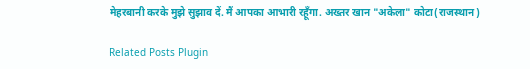मेहरबानी करके मुझे सुझाव दें. मैं आपका आभारी रहूँगा. अख्तर खान "अकेला" कोटा(राजस्थान)

Related Posts Plugin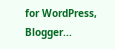for WordPress, Blogger...